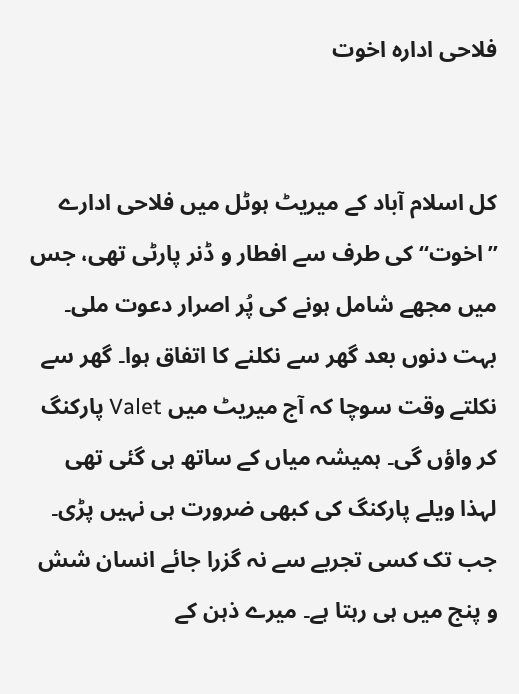فلاحی ادارہ اخوت


کل اسلام آباد کے میریٹ ہوٹل میں فلاحی ادارے ”اخوت“ کی طرف سے افطار و ڈنر پارٹی تھی، جس میں مجھے شامل ہونے کی پُر اصرار دعوت ملی۔ بہت دنوں بعد گھر سے نکلنے کا اتفاق ہوا۔ گھر سے نکلتے وقت سوچا کہ آج میریٹ میں Valet پارکنگ کر واؤں گی۔ ہمیشہ میاں کے ساتھ ہی گئی تھی لہذا ویلے پارکنگ کی کبھی ضرورت ہی نہیں پڑی۔ جب تک کسی تجربے سے نہ گزرا جائے انسان شش و پنج میں ہی رہتا ہے۔ میرے ذہن کے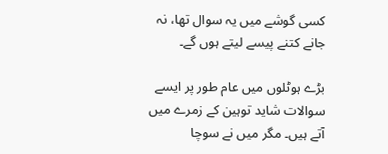کسی گوشے میں یہ سوال تھا، نہ جانے کتنے پیسے لیتے ہوں گے۔

بڑے ہوٹلوں میں عام طور پر ایسے سوالات شاید توہین کے زمرے میں آتے ہیں۔ مگر میں نے سوچا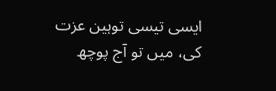ایسی تیسی توہین عزت کی، میں تو آج پوچھ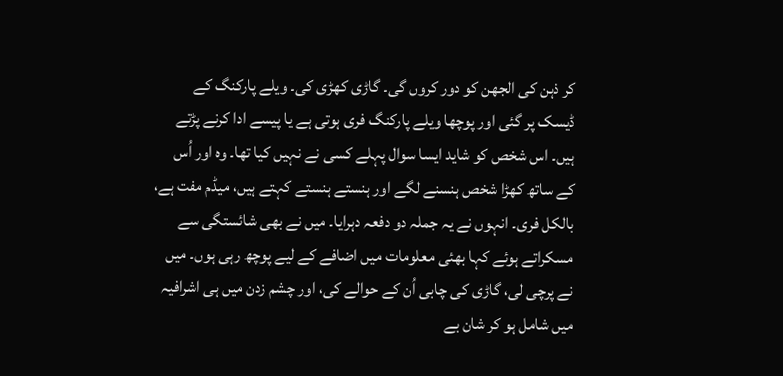کر ذہن کی الجھن کو دور کروں گی۔ گاڑی کھڑی کی۔ ویلے پارکنگ کے ڈیسک پر گئی اور پوچھا ویلے پارکنگ فری ہوتی ہے یا پیسے ادا کرنے پڑتے ہیں۔ اس شخص کو شاید ایسا سوال پہلے کسی نے نہیں کیا تھا۔ وہ اور اُس کے ساتھ کھڑا شخص ہنسنے لگے اور ہنستے ہنستے کہتے ہیں، میڈم مفت ہے، بالکل فری۔ انہوں نے یہ جملہ دو دفعہ دہرایا۔ میں نے بھی شائستگی سے مسکراتے ہوئے کہا بھئی معلومات میں اضافے کے لیے پوچھ رہی ہوں۔ میں نے پرچی لی، گاڑی کی چابی اُن کے حوالے کی، اور چشم زدن میں ہی اشرافیہ میں شامل ہو کر شان بے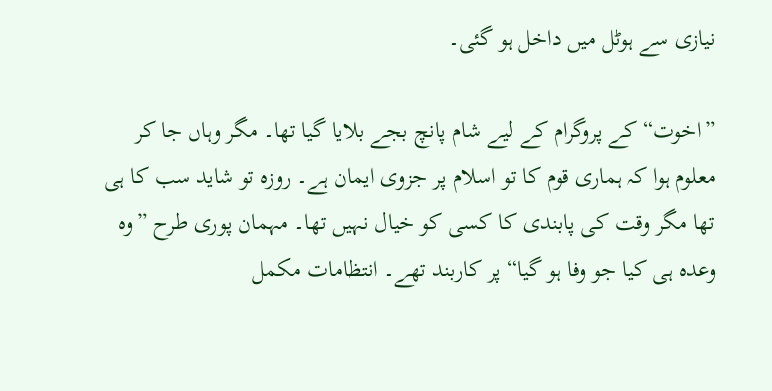نیازی سے ہوٹل میں داخل ہو گئی۔

”اخوت“ کے پروگرام کے لیے شام پانچ بجے بلایا گیا تھا۔ مگر وہاں جا کر معلوم ہوا کہ ہماری قوم کا تو اسلام پر جزوی ایمان ہے۔ روزہ تو شاید سب کا ہی تھا مگر وقت کی پابندی کا کسی کو خیال نہیں تھا۔ مہمان پوری طرح ”وہ وعدہ ہی کیا جو وفا ہو گیا“ پر کاربند تھے۔ انتظامات مکمل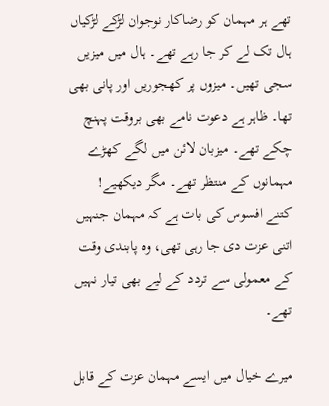تھے ہر مہمان کو رضاکار نوجوان لڑکے لڑکیاں ہال تک لے کر جا رہے تھے۔ ہال میں میزیں سجی تھیں۔ میزوں پر کھجوریں اور پانی بھی تھا۔ ظاہر ہے دعوت نامے بھی بروقت پہنچ چکے تھے۔ میزبان لائن میں لگے کھڑے مہمانوں کے منتظر تھے۔ مگر دیکھیے! کتنے افسوس کی بات ہے کہ مہمان جنہیں اتنی عزت دی جا رہی تھی، وہ پابندی وقت کے معمولی سے تردد کے لیے بھی تیار نہیں تھے۔

میرے خیال میں ایسے مہمان عزت کے قابل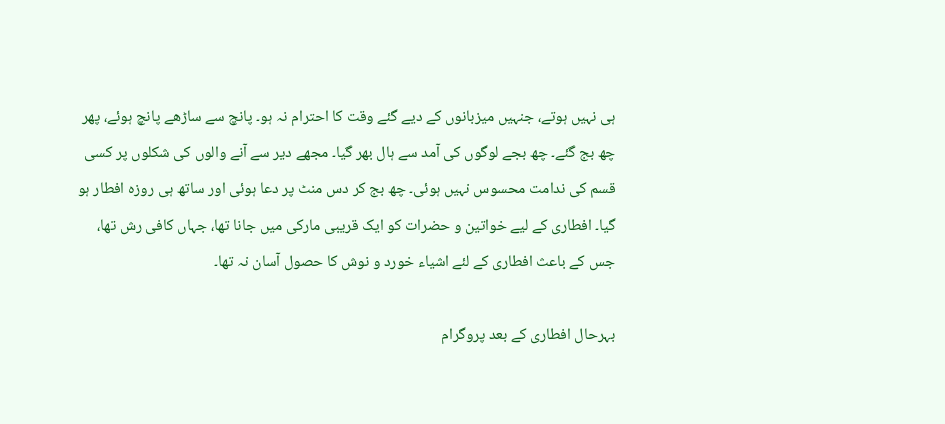ہی نہیں ہوتے، جنہیں میزبانوں کے دیے گئے وقت کا احترام نہ ہو۔ پانچ سے ساڑھے پانچ ہوئے، پھر چھ بج گئے۔ چھ بجے لوگوں کی آمد سے ہال بھر گیا۔ مجھے دیر سے آنے والوں کی شکلوں پر کسی قسم کی ندامت محسوس نہیں ہوئی۔ چھ بج کر دس منٹ پر دعا ہوئی اور ساتھ ہی روزہ افطار ہو گیا۔ افطاری کے لیے خواتین و حضرات کو ایک قریبی مارکی میں جانا تھا، جہاں کافی رش تھا، جس کے باعث افطاری کے لئے اشیاء خورد و نوش کا حصول آسان نہ تھا۔

بہرحال افطاری کے بعد پروگرام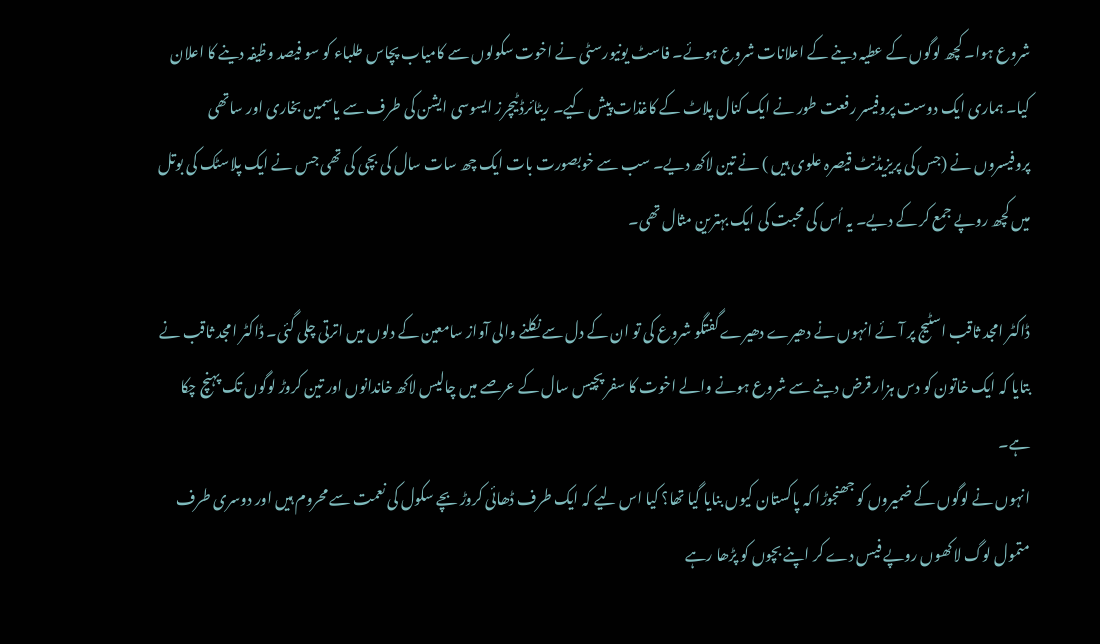شروع ہوا۔ کچھ لوگوں کے عطیہ دینے کے اعلانات شروع ہوئے۔ فاسٹ یونیورسٹی نے اخوت سکولوں سے کامیاب پچاس طلباء کو سو فیصد وظیفہ دینے کا اعلان کیا۔ ہماری ایک دوست پروفیسر رفعت طور نے ایک کنال پلاٹ کے کاغذات پیش کیے۔ ریٹائرڈ ٹیچرز ایسوسی ایشن کی طرف سے یاسمین بخاری اور ساتھی پروفیسروں نے (جس کی پریزیڈنٹ قیصرہ علوی ہیں ) نے تین لاکھ دیے۔ سب سے خوبصورت بات ایک چھ سات سال کی بچی کی تھی جس نے ایک پلاسٹک کی بوتل میں کچھ روپے جمع کر کے دیے۔ یہ اُس کی محبت کی ایک بہترین مثال تھی۔

ڈاکٹر امجد ثاقب اسٹیج پر آئے انہوں نے دھیرے دھیرے گفتگو شروع کی تو ان کے دل سے نکلنے والی آواز سامعین کے دلوں میں اترتی چلی گئی۔ ڈاکٹر امجد ثاقب نے بتایا کہ ایک خاتون کو دس ہزار قرض دینے سے شروع ہونے والے اخوت کا سفر پچیس سال کے عرصے میں چالیس لاکھ خاندانوں اور تین کروڑ لوگوں تک پہنچ چکا ہے۔
انہوں نے لوگوں کے ضمیروں کو جھنجوڑا کہ پاکستان کیوں بنایا گیا تھا؟ کیا اس لیے کہ ایک طرف ڈھائی کروڑ بچے سکول کی نعمت سے محروم ہیں اور دوسری طرف متمول لوگ لاکھوں روپے فیس دے کر اپنے بچوں کو پڑھا رہے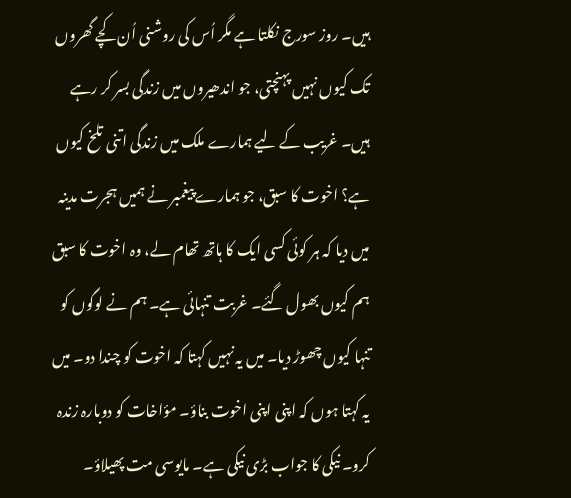ہیں۔ روز سورج نکلتا ہے مگر اُس کی روشنی اُن کچے گھروں تک کیوں نہیں پہنچتی، جو اندھیروں میں زندگی بسر کر رہے ہیں۔ غریب کے لیے ہمارے ملک میں زندگی اتنی تلخ کیوں ہے؟ اخوت کا سبق، جو ہمارے پیغمبر نے ہمیں ہجرت مدینہ میں دیا کہ ہر کوئی کسی ایک کا ہاتھ تھام لے، وہ اخوت کا سبق ہم کیوں بھول گئے۔ غربت تنہائی ہے۔ ہم نے لوگوں کو تنہا کیوں چھوڑ دیا۔ میں یہ نہیں کہتا کہ اخوت کو چندا دو۔ میں یہ کہتا ہوں کہ اپنی اپنی اخوت بناؤ۔ مؤاخات کو دوبارہ زندہ کرو۔ نیکی کا جواب بڑی نیکی ہے۔ مایوسی مت پھیلاؤ۔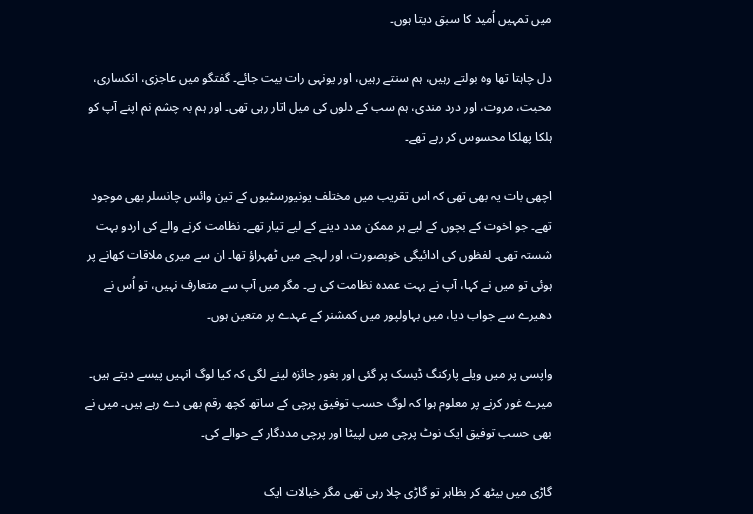میں تمہیں اُمید کا سبق دیتا ہوں۔

دل چاہتا تھا وہ بولتے رہیں، ہم سنتے رہیں، اور یونہی رات بیت جائے۔ گفتگو میں عاجزی، انکساری، محبت، مروت، اور درد مندی، ہم سب کے دلوں کی میل اتار رہی تھی۔ اور ہم بہ چشم نم اپنے آپ کو ہلکا پھلکا محسوس کر رہے تھے۔

اچھی بات یہ بھی تھی کہ اس تقریب میں مختلف یونیورسٹیوں کے تین وائس چانسلر بھی موجود تھے۔ جو اخوت کے بچوں کے لیے ہر ممکن مدد دینے کے لیے تیار تھے۔ نظامت کرنے والے کی اردو بہت شستہ تھی۔ لفظوں کی ادائیگی خوبصورت، اور لہجے میں ٹھہراؤ تھا۔ ان سے میری ملاقات کھانے پر ہوئی تو میں نے کہا، آپ نے بہت عمدہ نظامت کی ہے۔ مگر میں آپ سے متعارف نہیں، تو اُس نے دھیرے سے جواب دیا، میں بہاولپور میں کمشنر کے عہدے پر متعین ہوں۔

واپسی پر میں ویلے پارکنگ ڈیسک پر گئی اور بغور جائزہ لینے لگی کہ کیا لوگ انہیں پیسے دیتے ہیں۔ میرے غور کرنے پر معلوم ہوا کہ لوگ حسب توفیق پرچی کے ساتھ کچھ رقم بھی دے رہے ہیں۔ میں نے بھی حسب توفیق ایک نوٹ پرچی میں لپیٹا اور پرچی مددگار کے حوالے کی۔

گاڑی میں بیٹھ کر بظاہر تو گاڑی چلا رہی تھی مگر خیالات ایک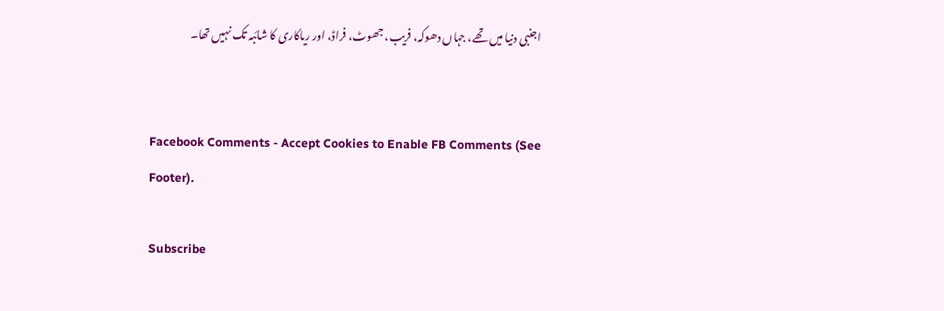اجنبی دنیا میں تھے، جہاں دھوکہ، فریب، جھوٹ، فراڈ، اور ریاکاری کا شائبہ تک نہیں تھا۔


Facebook Comments - Accept Cookies to Enable FB Comments (See Footer).

Subscribe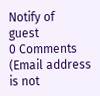Notify of
guest
0 Comments (Email address is not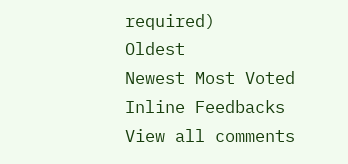required)
Oldest
Newest Most Voted
Inline Feedbacks
View all comments